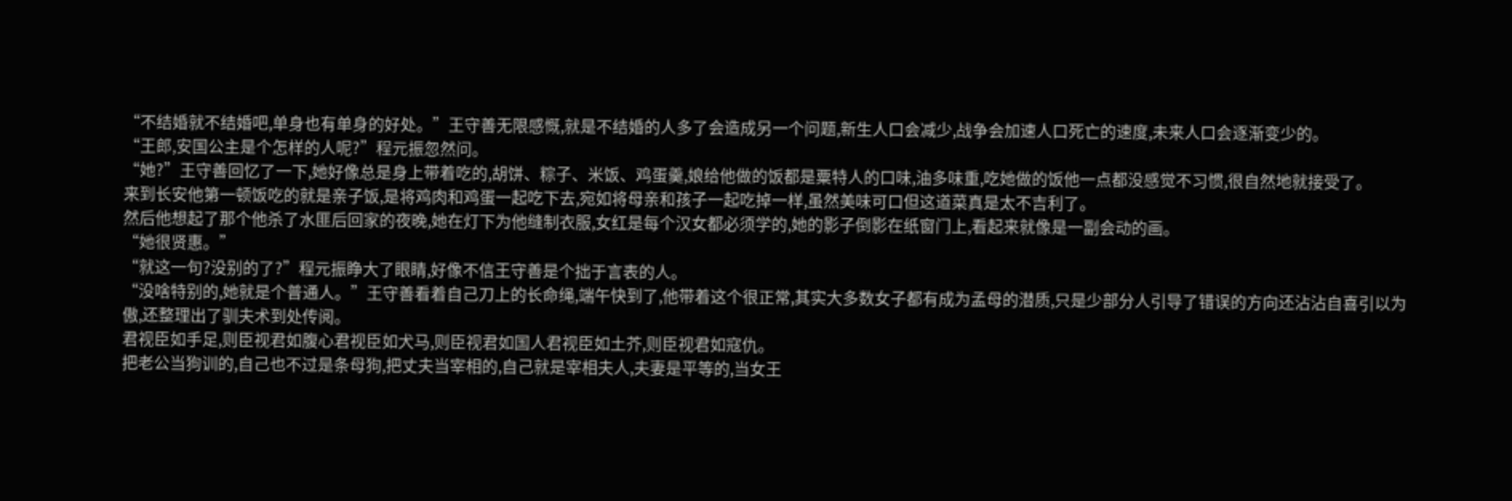“不结婚就不结婚吧,单身也有单身的好处。”王守善无限感慨,就是不结婚的人多了会造成另一个问题,新生人口会减少,战争会加速人口死亡的速度,未来人口会逐渐变少的。
“王郎,安国公主是个怎样的人呢?”程元振忽然问。
“她?”王守善回忆了一下,她好像总是身上带着吃的,胡饼、粽子、米饭、鸡蛋羹,娘给他做的饭都是粟特人的口味,油多味重,吃她做的饭他一点都没感觉不习惯,很自然地就接受了。
来到长安他第一顿饭吃的就是亲子饭,是将鸡肉和鸡蛋一起吃下去,宛如将母亲和孩子一起吃掉一样,虽然美味可口但这道菜真是太不吉利了。
然后他想起了那个他杀了水匪后回家的夜晚,她在灯下为他缝制衣服,女红是每个汉女都必须学的,她的影子倒影在纸窗门上,看起来就像是一副会动的画。
“她很贤惠。”
“就这一句?没别的了?”程元振睁大了眼睛,好像不信王守善是个拙于言表的人。
“没啥特别的,她就是个普通人。”王守善看着自己刀上的长命绳,端午快到了,他带着这个很正常,其实大多数女子都有成为孟母的潜质,只是少部分人引导了错误的方向还沾沾自喜引以为傲,还整理出了驯夫术到处传阅。
君视臣如手足,则臣视君如腹心君视臣如犬马,则臣视君如国人君视臣如土芥,则臣视君如寇仇。
把老公当狗训的,自己也不过是条母狗,把丈夫当宰相的,自己就是宰相夫人,夫妻是平等的,当女王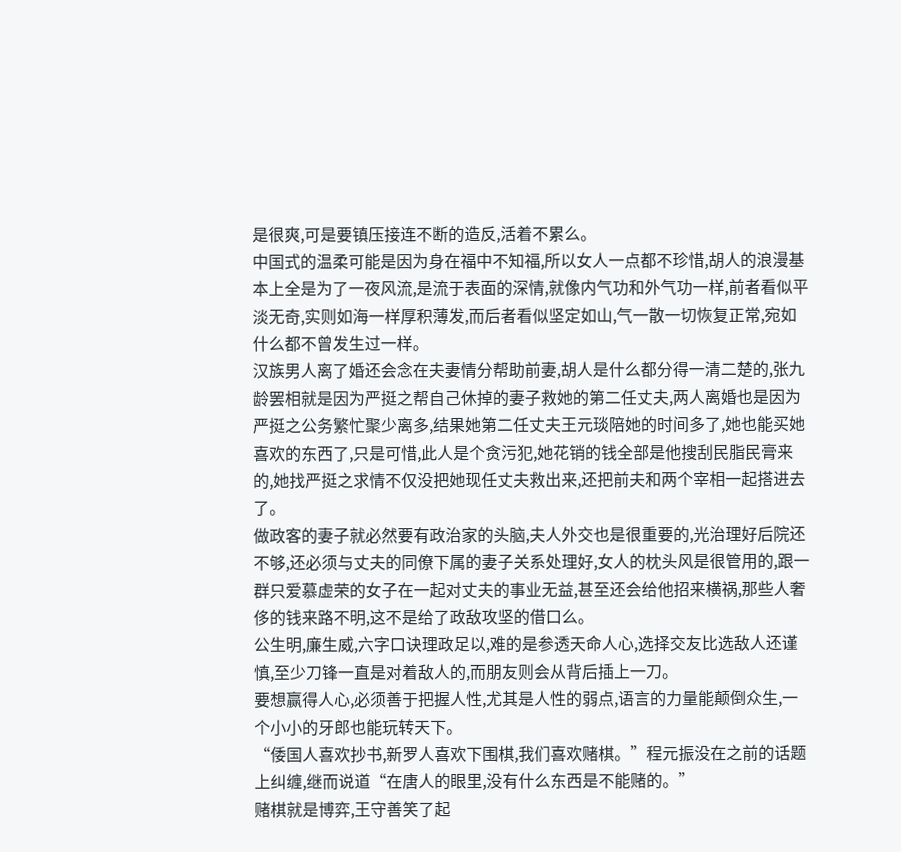是很爽,可是要镇压接连不断的造反,活着不累么。
中国式的温柔可能是因为身在福中不知福,所以女人一点都不珍惜,胡人的浪漫基本上全是为了一夜风流,是流于表面的深情,就像内气功和外气功一样,前者看似平淡无奇,实则如海一样厚积薄发,而后者看似坚定如山,气一散一切恢复正常,宛如什么都不曾发生过一样。
汉族男人离了婚还会念在夫妻情分帮助前妻,胡人是什么都分得一清二楚的,张九龄罢相就是因为严挺之帮自己休掉的妻子救她的第二任丈夫,两人离婚也是因为严挺之公务繁忙聚少离多,结果她第二任丈夫王元琰陪她的时间多了,她也能买她喜欢的东西了,只是可惜,此人是个贪污犯,她花销的钱全部是他搜刮民脂民膏来的,她找严挺之求情不仅没把她现任丈夫救出来,还把前夫和两个宰相一起搭进去了。
做政客的妻子就必然要有政治家的头脑,夫人外交也是很重要的,光治理好后院还不够,还必须与丈夫的同僚下属的妻子关系处理好,女人的枕头风是很管用的,跟一群只爱慕虚荣的女子在一起对丈夫的事业无益,甚至还会给他招来横祸,那些人奢侈的钱来路不明,这不是给了政敌攻坚的借口么。
公生明,廉生威,六字口诀理政足以,难的是参透天命人心,选择交友比选敌人还谨慎,至少刀锋一直是对着敌人的,而朋友则会从背后插上一刀。
要想赢得人心,必须善于把握人性,尤其是人性的弱点,语言的力量能颠倒众生,一个小小的牙郎也能玩转天下。
“倭国人喜欢抄书,新罗人喜欢下围棋,我们喜欢赌棋。”程元振没在之前的话题上纠缠,继而说道“在唐人的眼里,没有什么东西是不能赌的。”
赌棋就是博弈,王守善笑了起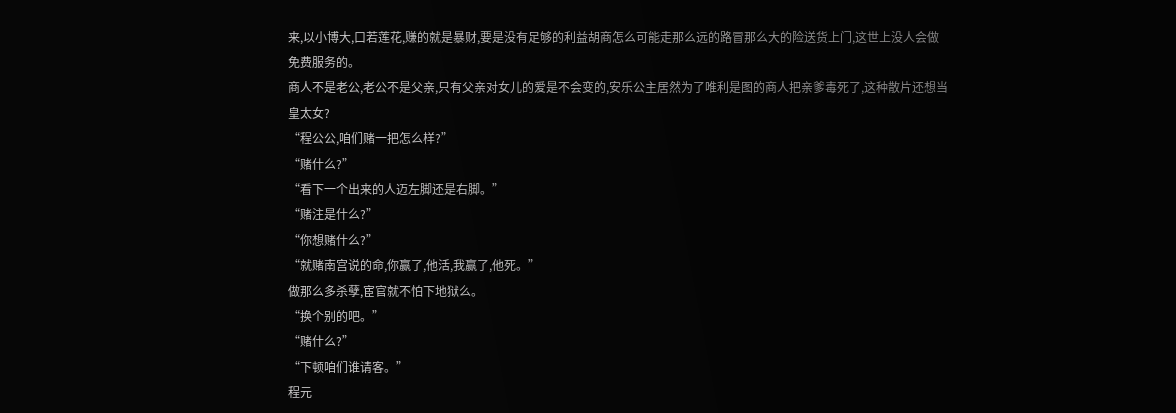来,以小博大,口若莲花,赚的就是暴财,要是没有足够的利益胡商怎么可能走那么远的路冒那么大的险送货上门,这世上没人会做免费服务的。
商人不是老公,老公不是父亲,只有父亲对女儿的爱是不会变的,安乐公主居然为了唯利是图的商人把亲爹毒死了,这种散片还想当皇太女?
“程公公,咱们赌一把怎么样?”
“赌什么?”
“看下一个出来的人迈左脚还是右脚。”
“赌注是什么?”
“你想赌什么?”
“就赌南宫说的命,你赢了,他活,我赢了,他死。”
做那么多杀孽,宦官就不怕下地狱么。
“换个别的吧。”
“赌什么?”
“下顿咱们谁请客。”
程元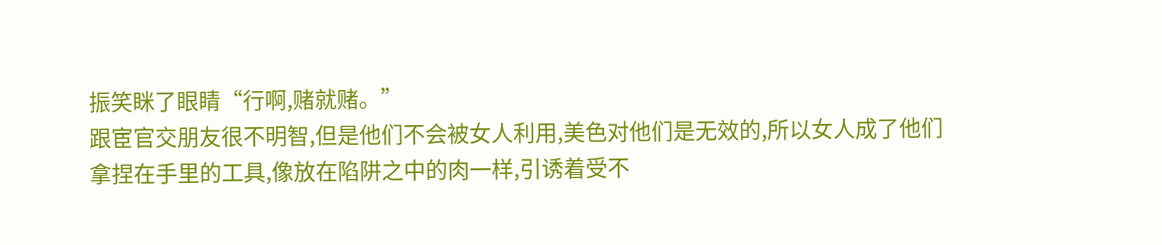振笑眯了眼睛“行啊,赌就赌。”
跟宦官交朋友很不明智,但是他们不会被女人利用,美色对他们是无效的,所以女人成了他们拿捏在手里的工具,像放在陷阱之中的肉一样,引诱着受不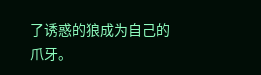了诱惑的狼成为自己的爪牙。